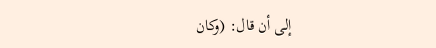إلى أن قال: (وكان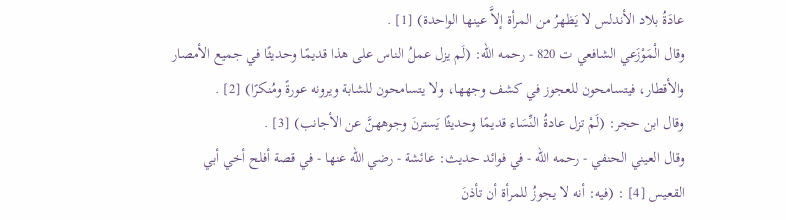عادَةُ بلاد الأندلس لا يَظهرُ من المرأة إلاَّ عينها الواحدة) [1] .
وقال الْمَوْزَعي الشافعي ت 820 - رحمه الله: (لَم يزل عملُ الناس على هذا قديمًا وحديثًا في جميع الأمصار والأقطار، فيتسامحون للعجوز في كشف وجهها، ولا يتسامحون للشابة ويرونه عورةً ومُنكرًا) [2] .
وقال ابن حجر: (لَمْ تزل عادةُ النِّسَاء قديمًا وحديثًا يَسترنَ وجوههنَّ عن الأجانب) [3] .
وقال العيني الحنفي - رحمه الله - في فوائد حديث: عائشة - رضي الله عنها - في قصة أفلح أخي أبي القعيس [4] : (فيه: أنه لا يجوزُ للمرأة أن تأذنَ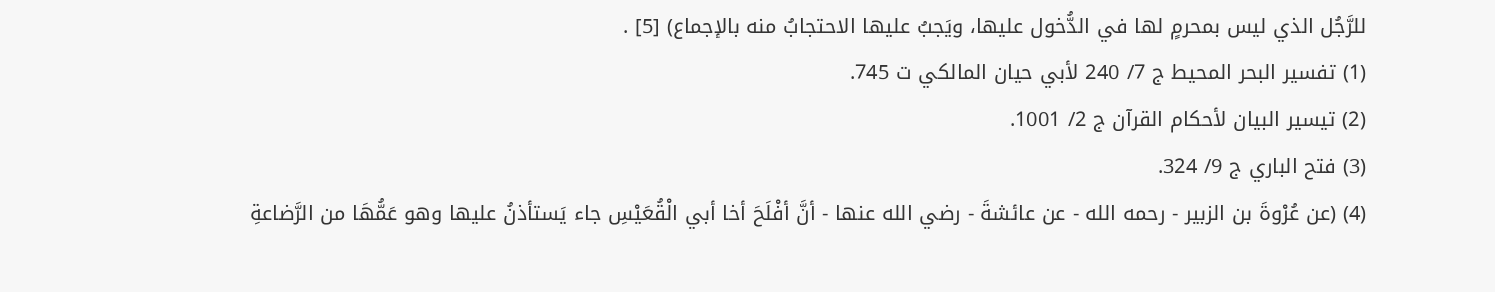للرَّجُل الذي ليس بمحرمٍ لها في الدُّخول عليها، ويَجبُ عليها الاحتجابُ منه بالإجماع) [5] .
(1) تفسير البحر المحيط ج 7/ 240 لأبي حيان المالكي ت 745.
(2) تيسير البيان لأحكام القرآن ج 2/ 1001.
(3) فتح الباري ج 9/ 324.
(4) (عن عُرْوةَ بن الزبير - رحمه الله - عن عائشةَ - رضي الله عنها - أنَّ أفْلَحَ أخا أبي الْقُعَيْسِ جاء يَستأذنُ عليها وهو عَمُّهَا من الرَّضاعةِ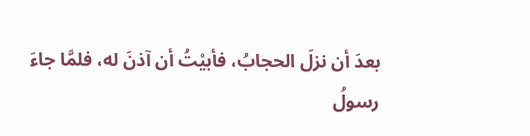بعدَ أن نزلَ الحجابُ، فأبيْتُ أن آذنَ له، فلمَّا جاءَ رسولُ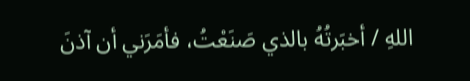اللهِ / أخبَرتُهُ بالذي صَنَعْتُ، فأمَرَني أن آذنَ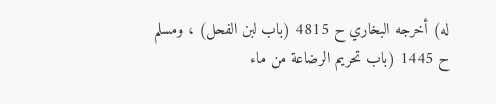له) أخرجه البخاري ح 4815 (باب لبن الفحل) ، ومسلم ح 1445 (باب تحريم الرضاعة من ماء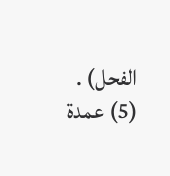الفحل) .
(5) عمدة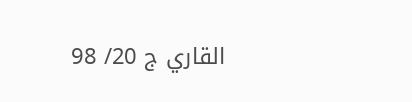القاري ج 20/ 98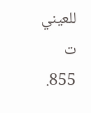للعيني ت 855.